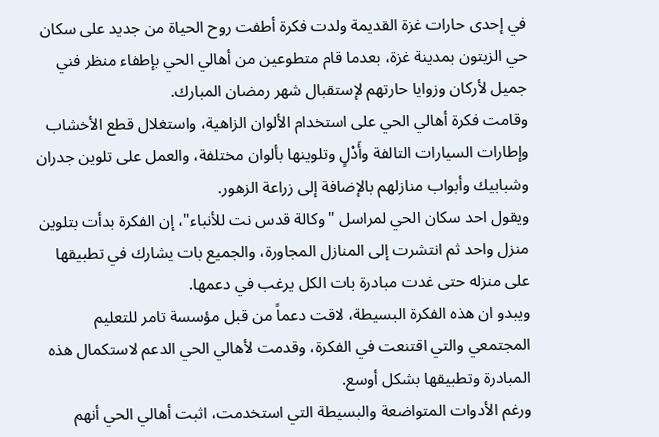في إحدى حارات غزة القديمة ولدت فكرة أطفت روح الحياة من جديد على سكان حي الزيتون بمدينة غزة، بعدما قام متطوعين من أهالي الحي بإطفاء منظر فني جميل لأركان وزوايا حارتهم لإستقبال شهر رمضان المبارك.
وقامت فكرة أهالي الحي على استخدام الألوان الزاهية، واستغلال قطع الأخشاب وإطارات السيارات التالفة وأَدْلٍ وتلوينها بألوان مختلفة، والعمل على تلوين جدران وشبابيك وأبواب منازلهم بالإضافة إلى زراعة الزهور.
ويقول احد سكان الحي لمراسل "وكالة قدس نت للأنباء"، إن الفكرة بدأت بتلوين منزل واحد ثم انتشرت إلى المنازل المجاورة، والجميع بات يشارك في تطبيقها على منزله حتى غدت مبادرة بات الكل يرغب في دعمها.
ويبدو ان هذه الفكرة البسيطة، لاقت دعماً من قبل مؤسسة تامر للتعليم المجتمعي والتي اقتنعت في الفكرة، وقدمت لأهالي الحي الدعم لاستكمال هذه المبادرة وتطبيقها بشكل أوسع.
ورغم الأدوات المتواضعة والبسيطة التي استخدمت، اثبت أهالي الحي أنهم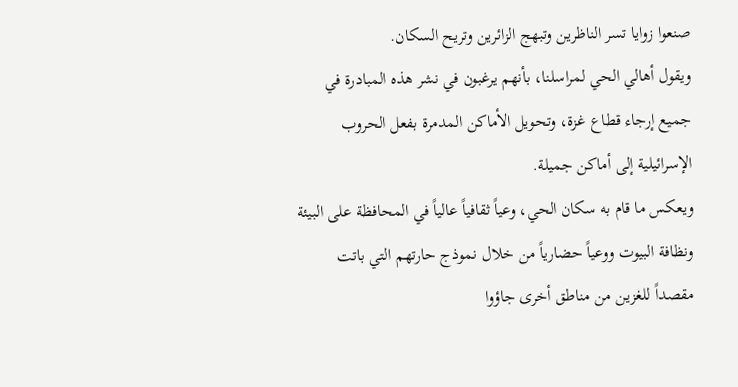صنعوا زوايا تسر الناظرين وتبهج الزائرين وتريح السكان.
ويقول أهالي الحي لمراسلنا، بأنهم يرغبون في نشر هذه المبادرة في جميع إرجاء قطاع غزة، وتحويل الأماكن المدمرة بفعل الحروب الإسرائيلية إلى أماكن جميلة.
ويعكس ما قام به سكان الحي، وعياً ثقافياً عالياً في المحافظة على البيئة ونظافة البيوت ووعياً حضارياً من خلال نموذج حارتهم التي باتت مقصداً للغزين من مناطق أخرى جاؤوا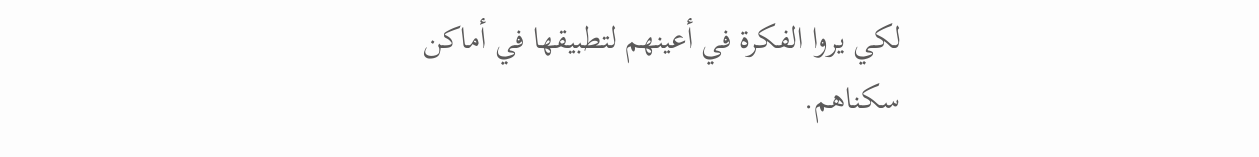لكي يروا الفكرة في أعينهم لتطبيقها في أماكن سكناهم.